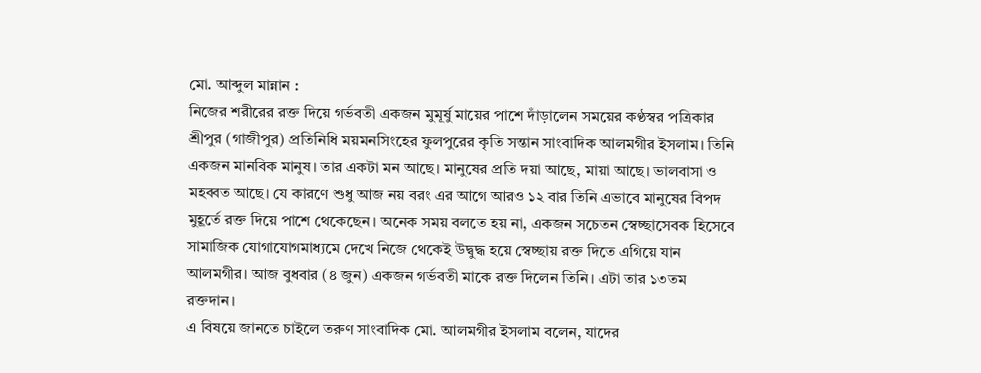মো. আব্দুল মান্নান :
নিজের শরীরের রক্ত দিয়ে গর্ভবতী একজন মুমূর্ষু মায়ের পাশে দাঁড়ালেন সময়ের কণ্ঠস্বর পত্রিকার শ্রীপুর (গাজীপুর) প্রতিনিধি ময়মনসিংহের ফুলপুরের কৃতি সন্তান সাংবাদিক আলমগীর ইসলাম। তিনি একজন মানবিক মানুষ। তার একটা মন আছে। মানুষের প্রতি দয়া আছে, মায়া আছে। ভালবাসা ও মহব্বত আছে। যে কারণে শুধু আজ নয় বরং এর আগে আরও ১২ বার তিনি এভাবে মানুষের বিপদ মুহূর্তে রক্ত দিয়ে পাশে থেকেছেন। অনেক সময় বলতে হয় না, একজন সচেতন স্বেচ্ছাসেবক হিসেবে সামাজিক যোগাযোগমাধ্যমে দেখে নিজে থেকেই উদ্বুদ্ধ হয়ে স্বেচ্ছায় রক্ত দিতে এগিয়ে যান আলমগীর। আজ বুধবার (৪ জুন) একজন গর্ভবতী মাকে রক্ত দিলেন তিনি। এটা তার ১৩তম রক্তদান।
এ বিষয়ে জানতে চাইলে তরুণ সাংবাদিক মো. আলমগীর ইসলাম বলেন, যাদের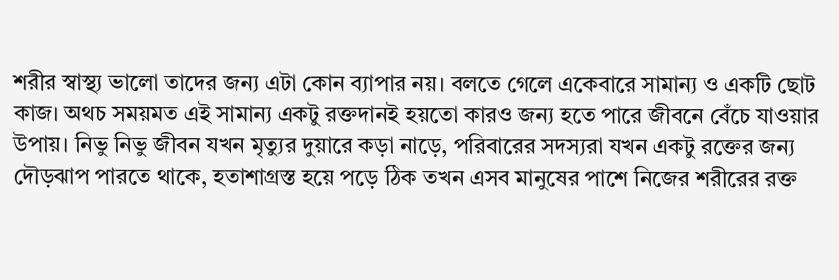শরীর স্বাস্থ্য ভালো তাদের জন্য এটা কোন ব্যাপার নয়। বলতে গেলে একেবারে সামান্য ও একটি ছোট কাজ। অথচ সময়মত এই সামান্য একটু রক্তদানই হয়তো কারও জন্য হতে পারে জীবনে বেঁচে যাওয়ার উপায়। নিভু নিভু জীবন যখন মৃত্যুর দুয়ারে কড়া নাড়ে, পরিবারের সদস্যরা যখন একটু রক্তের জন্য দৌড়ঝাপ পারতে থাকে, হতাশাগ্রস্ত হয়ে পড়ে ঠিক তখন এসব মানুষের পাশে নিজের শরীরের রক্ত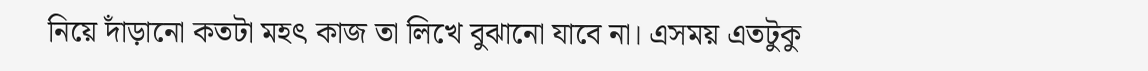নিয়ে দাঁড়ানো কতটা মহৎ কাজ তা লিখে বুঝানো যাবে না। এসময় এতটুকু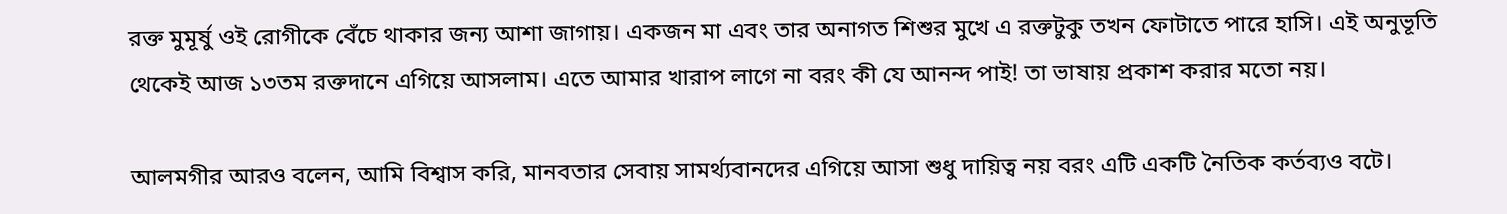রক্ত মুমূর্ষু ওই রোগীকে বেঁচে থাকার জন্য আশা জাগায়। একজন মা এবং তার অনাগত শিশুর মুখে এ রক্তটুকু তখন ফোটাতে পারে হাসি। এই অনুভূতি থেকেই আজ ১৩তম রক্তদানে এগিয়ে আসলাম। এতে আমার খারাপ লাগে না বরং কী যে আনন্দ পাই! তা ভাষায় প্রকাশ করার মতো নয়।

আলমগীর আরও বলেন, আমি বিশ্বাস করি, মানবতার সেবায় সামর্থ্যবানদের এগিয়ে আসা শুধু দায়িত্ব নয় বরং এটি একটি নৈতিক কর্তব্যও বটে।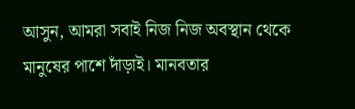আসুন, আমরা সবাই নিজ নিজ অবস্থান থেকে মানুষের পাশে দাঁড়াই। মানবতার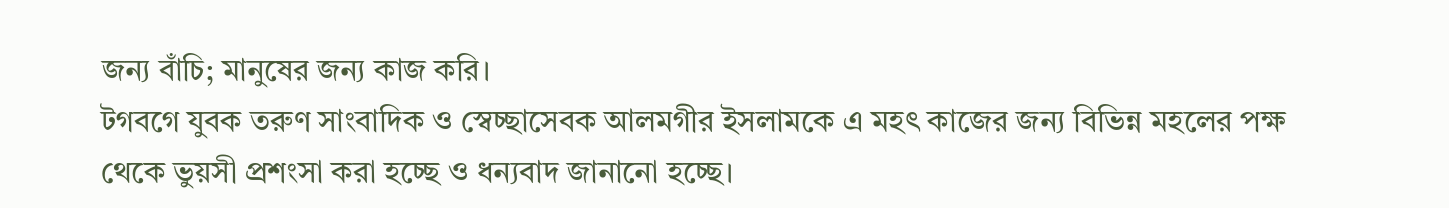জন্য বাঁচি; মানুষের জন্য কাজ করি।
টগবগে যুবক তরুণ সাংবাদিক ও স্বেচ্ছাসেবক আলমগীর ইসলামকে এ মহৎ কাজের জন্য বিভিন্ন মহলের পক্ষ থেকে ভুয়সী প্রশংসা করা হচ্ছে ও ধন্যবাদ জানানো হচ্ছে।